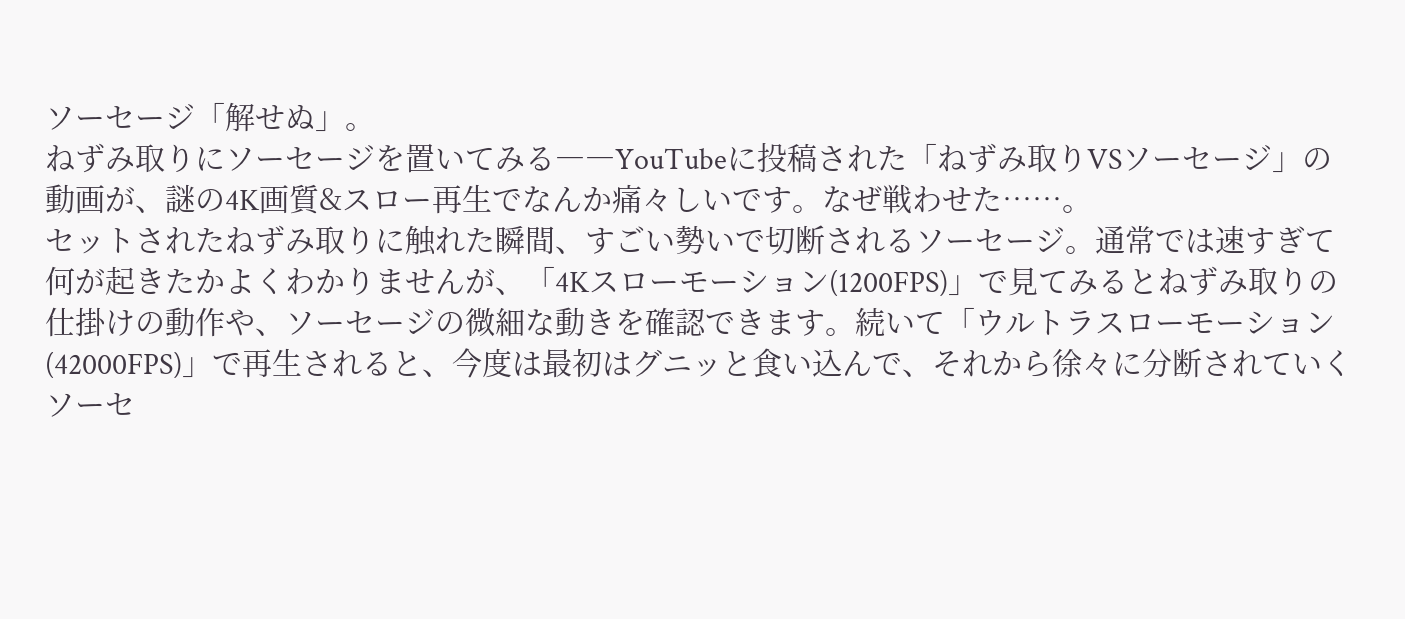ソーセージ「解せぬ」。
ねずみ取りにソーセージを置いてみる――YouTubeに投稿された「ねずみ取りVSソーセージ」の動画が、謎の4K画質&スロー再生でなんか痛々しいです。なぜ戦わせた……。
セットされたねずみ取りに触れた瞬間、すごい勢いで切断されるソーセージ。通常では速すぎて何が起きたかよくわかりませんが、「4Kスローモーション(1200FPS)」で見てみるとねずみ取りの仕掛けの動作や、ソーセージの微細な動きを確認できます。続いて「ウルトラスローモーション(42000FPS)」で再生されると、今度は最初はグニッと食い込んで、それから徐々に分断されていくソーセ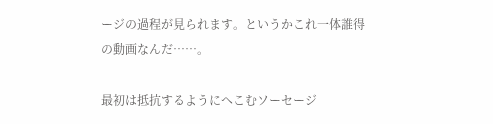ージの過程が見られます。というかこれ一体誰得の動画なんだ……。

最初は抵抗するようにへこむソーセージ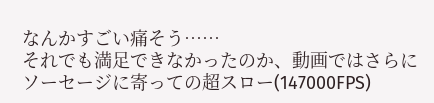なんかすごい痛そう……
それでも満足できなかったのか、動画ではさらにソーセージに寄っての超スロー(147000FPS)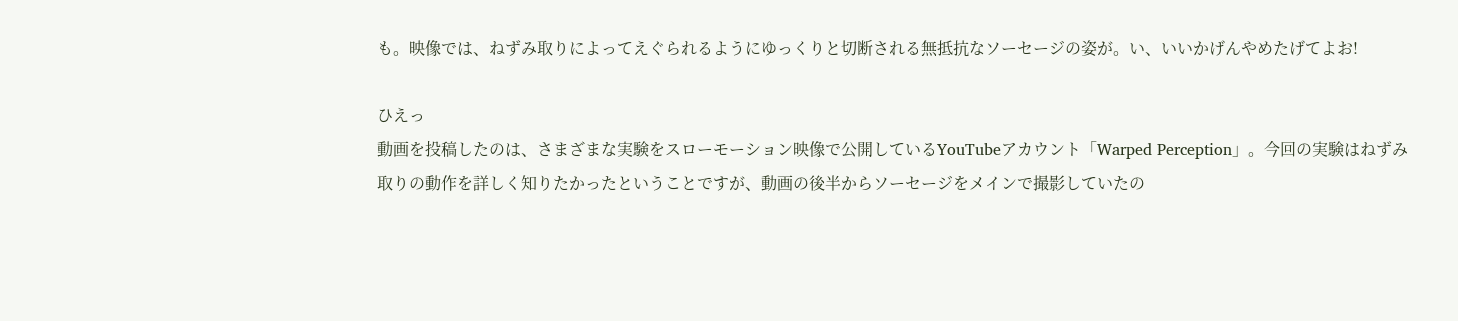も。映像では、ねずみ取りによってえぐられるようにゆっくりと切断される無抵抗なソーセージの姿が。い、いいかげんやめたげてよお!

ひえっ
動画を投稿したのは、さまざまな実験をスローモーション映像で公開しているYouTubeアカウント「Warped Perception」。今回の実験はねずみ取りの動作を詳しく知りたかったということですが、動画の後半からソーセージをメインで撮影していたの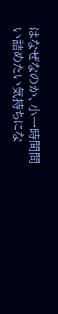はなぜなのか、小一時間問い詰めたい気持ちにな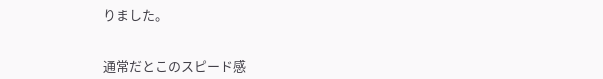りました。


通常だとこのスピード感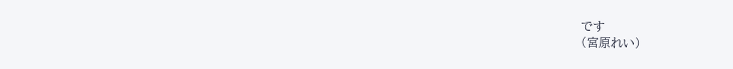です
(宮原れい)